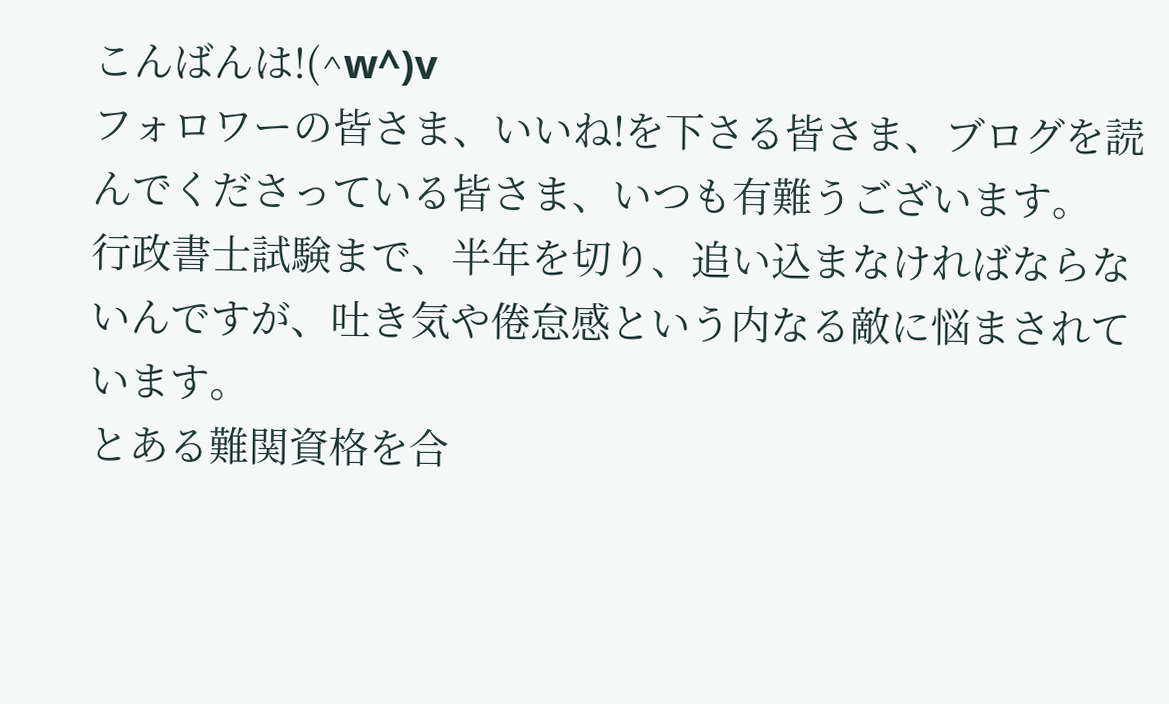こんばんは!(^w^)v
フォロワーの皆さま、いいね!を下さる皆さま、ブログを読んでくださっている皆さま、いつも有難うございます。
行政書士試験まで、半年を切り、追い込まなければならないんですが、吐き気や倦怠感という内なる敵に悩まされています。
とある難関資格を合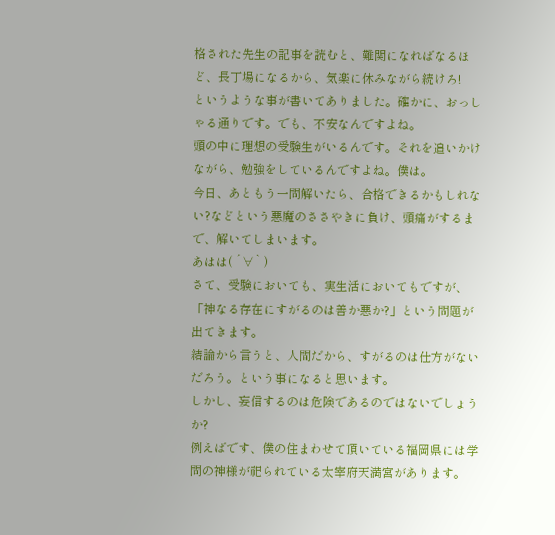格された先生の記事を読むと、難関になればなるほど、長丁場になるから、気楽に休みながら続けろ!
というような事が書いてありました。確かに、おっしゃる通りです。でも、不安なんですよね。
頭の中に理想の受験生がいるんです。それを追いかけながら、勉強をしているんですよね。僕は。
今日、あともう一問解いたら、合格できるかもしれない?などという悪魔のささやきに負け、頭痛がするまで、解いてしまいます。
あはは( ´∀` )
さて、受験においても、実生活においてもですが、「神なる存在にすがるのは善か悪か?」という問題が出てきます。
結論から言うと、人間だから、すがるのは仕方がないだろう。という事になると思います。
しかし、妄信するのは危険であるのではないでしょうか?
例えばです、僕の住まわせて頂いている福岡県には学問の神様が祀られている太宰府天満宮があります。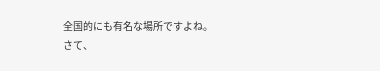全国的にも有名な場所ですよね。
さて、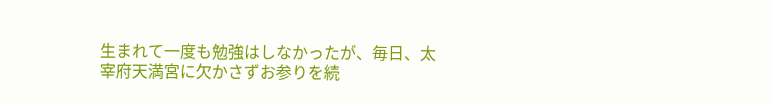生まれて一度も勉強はしなかったが、毎日、太宰府天満宮に欠かさずお参りを続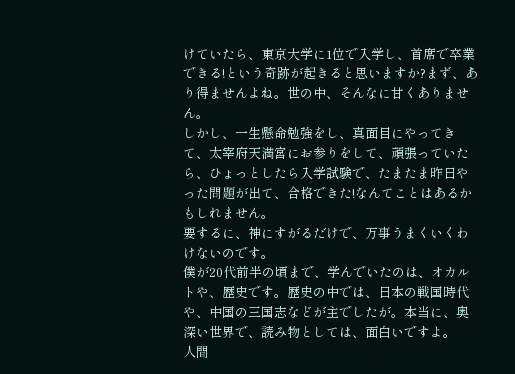けていたら、東京大学に1位で入学し、首席で卒業できる!という奇跡が起きると思いますか?まず、あり得ませんよね。世の中、そんなに甘くありません。
しかし、一生懸命勉強をし、真面目にやってきて、太宰府天満宮にお参りをして、頑張っていたら、ひょっとしたら入学試験で、たまたま昨日やった問題が出て、合格できた!なんてことはあるかもしれません。
要するに、神にすがるだけで、万事うまくいくわけないのです。
僕が20代前半の頃まで、学んでいたのは、オカルトや、歴史です。歴史の中では、日本の戦国時代や、中国の三国志などが主でしたが。本当に、奥深い世界で、読み物としては、面白いですよ。
人間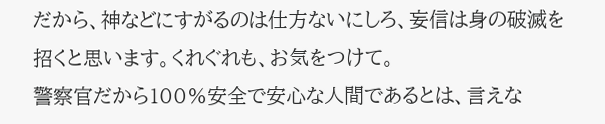だから、神などにすがるのは仕方ないにしろ、妄信は身の破滅を招くと思います。くれぐれも、お気をつけて。
警察官だから100%安全で安心な人間であるとは、言えな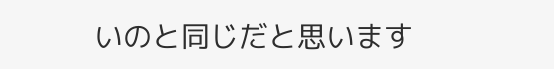いのと同じだと思います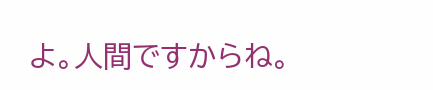よ。人間ですからね。